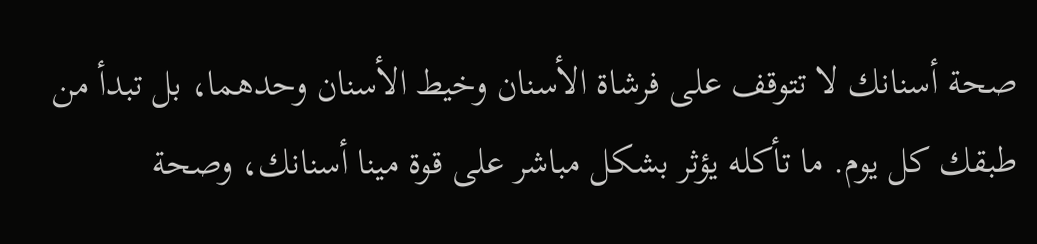صحة أسنانك لا تتوقف على فرشاة الأسنان وخيط الأسنان وحدهما، بل تبدأ من طبقك كل يوم. ما تأكله يؤثر بشكل مباشر على قوة مينا أسنانك، وصحة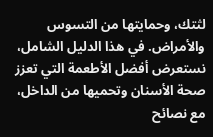لثتك، وحمايتها من التسوس والأمراض. في هذا الدليل الشامل، نستعرض أفضل الأطعمة التي تعزز صحة الأسنان وتحميها من الداخل، مع نصائح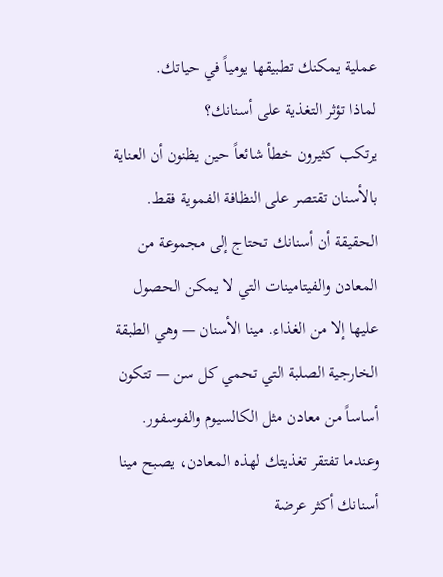عملية يمكنك تطبيقها يومياً في حياتك.
لماذا تؤثر التغذية على أسنانك؟
يرتكب كثيرون خطأ شائعاً حين يظنون أن العناية بالأسنان تقتصر على النظافة الفموية فقط. الحقيقة أن أسنانك تحتاج إلى مجموعة من المعادن والفيتامينات التي لا يمكن الحصول عليها إلا من الغذاء. مينا الأسنان — وهي الطبقة الخارجية الصلبة التي تحمي كل سن — تتكون أساساً من معادن مثل الكالسيوم والفوسفور. وعندما تفتقر تغذيتك لهذه المعادن، يصبح مينا أسنانك أكثر عرضة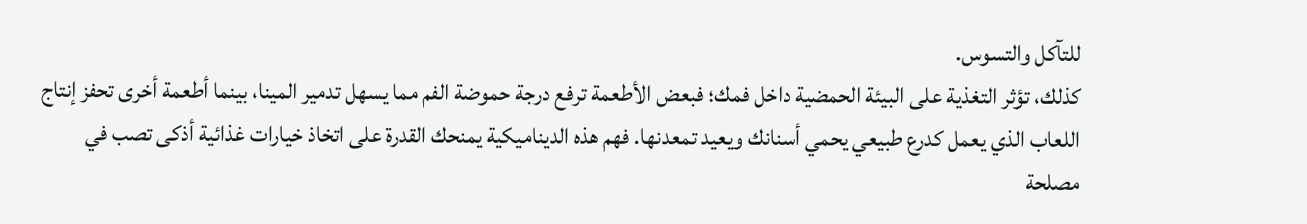للتآكل والتسوس.
كذلك، تؤثر التغذية على البيئة الحمضية داخل فمك؛ فبعض الأطعمة ترفع درجة حموضة الفم مما يسهل تدمير المينا، بينما أطعمة أخرى تحفز إنتاج اللعاب الذي يعمل كدرع طبيعي يحمي أسنانك ويعيد تمعدنها. فهم هذه الديناميكية يمنحك القدرة على اتخاذ خيارات غذائية أذكى تصب في مصلحة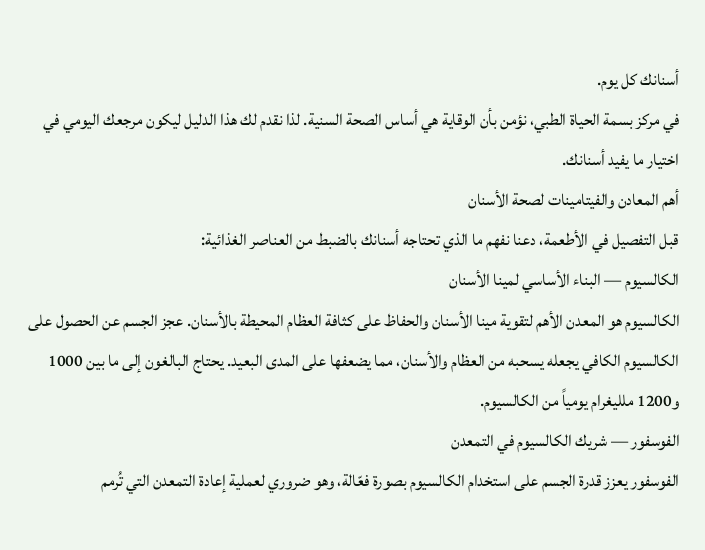أسنانك كل يوم.
في مركز بسمة الحياة الطبي، نؤمن بأن الوقاية هي أساس الصحة السنية. لذا نقدم لك هذا الدليل ليكون مرجعك اليومي في اختيار ما يفيد أسنانك.
أهم المعادن والفيتامينات لصحة الأسنان
قبل التفصيل في الأطعمة، دعنا نفهم ما الذي تحتاجه أسنانك بالضبط من العناصر الغذائية:
الكالسيوم — البناء الأساسي لمينا الأسنان
الكالسيوم هو المعدن الأهم لتقوية مينا الأسنان والحفاظ على كثافة العظام المحيطة بالأسنان. عجز الجسم عن الحصول على الكالسيوم الكافي يجعله يسحبه من العظام والأسنان، مما يضعفها على المدى البعيد. يحتاج البالغون إلى ما بين 1000 و1200 ملليغرام يومياً من الكالسيوم.
الفوسفور — شريك الكالسيوم في التمعدن
الفوسفور يعزز قدرة الجسم على استخدام الكالسيوم بصورة فعّالة، وهو ضروري لعملية إعادة التمعدن التي تُرمم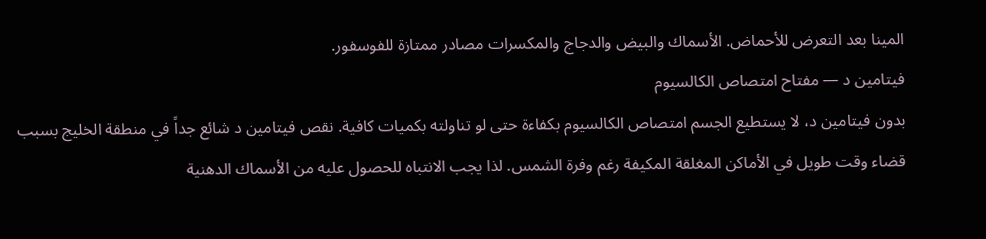المينا بعد التعرض للأحماض. الأسماك والبيض والدجاج والمكسرات مصادر ممتازة للفوسفور.
فيتامين د — مفتاح امتصاص الكالسيوم
بدون فيتامين د، لا يستطيع الجسم امتصاص الكالسيوم بكفاءة حتى لو تناولته بكميات كافية. نقص فيتامين د شائع جداً في منطقة الخليج بسبب قضاء وقت طويل في الأماكن المغلقة المكيفة رغم وفرة الشمس. لذا يجب الانتباه للحصول عليه من الأسماك الدهنية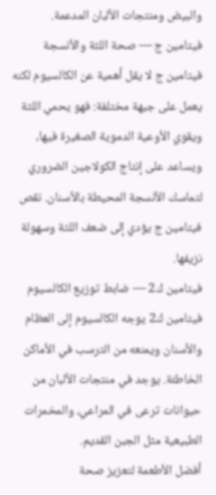والبيض ومنتجات الألبان المدعمة.
فيتامين ج — صحة اللثة والأنسجة
فيتامين ج لا يقل أهمية عن الكالسيوم لكنه يعمل على جبهة مختلفة: فهو يحمي اللثة ويقوي الأوعية الدموية الصغيرة فيها، ويساعد على إنتاج الكولاجين الضروري لتماسك الأنسجة المحيطة بالأسنان. نقص فيتامين ج يؤدي إلى ضعف اللثة وسهولة نزيفها.
فيتامين ك2 — ضابط توزيع الكالسيوم
فيتامين ك2 يوجه الكالسيوم إلى العظام والأسنان ويمنعه من الترسب في الأماكن الخاطئة. يوجد في منتجات الألبان من حيوانات ترعى في المراعي، والمخمرات الطبيعية مثل الجبن القديم.
أفضل الأطعمة لتعزيز صحة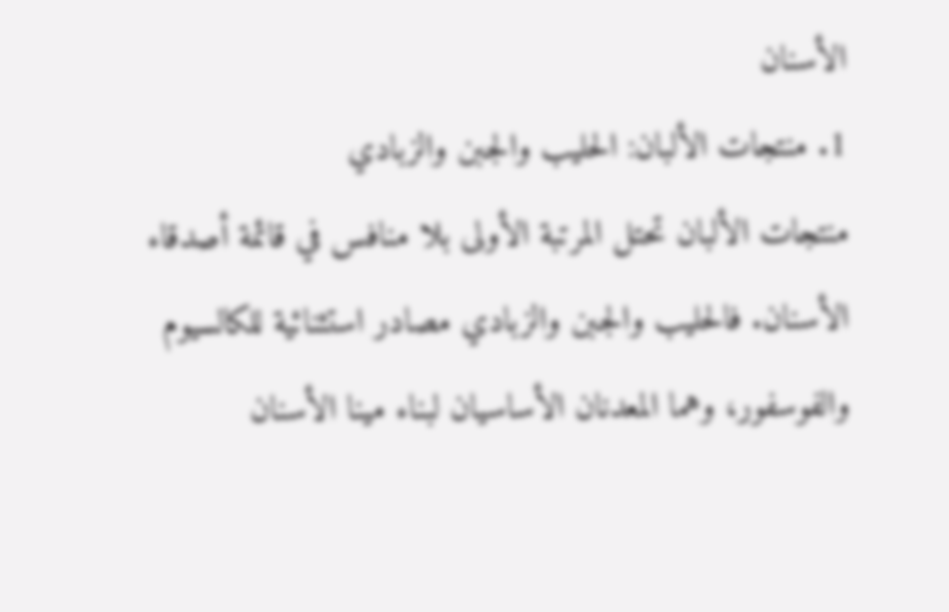الأسنان
1. منتجات الألبان: الحليب والجبن والزبادي
منتجات الألبان تحتل المرتبة الأولى بلا منافس في قائمة أصدقاء الأسنان. فالحليب والجبن والزبادي مصادر استثنائية للكالسيوم والفوسفور، وهما المعدنان الأساسيان لبناء مينا الأسنان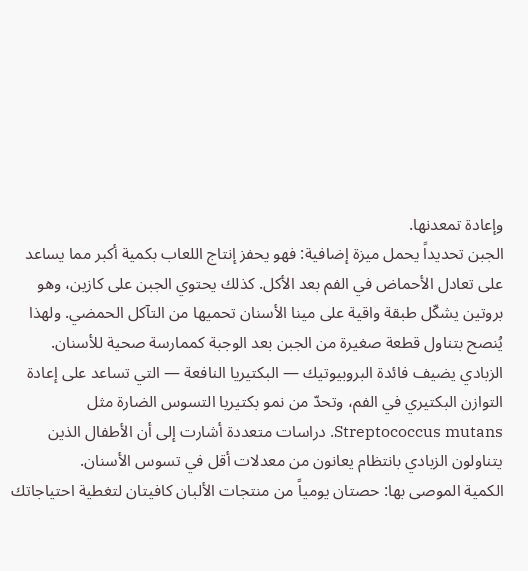وإعادة تمعدنها.
الجبن تحديداً يحمل ميزة إضافية: فهو يحفز إنتاج اللعاب بكمية أكبر مما يساعد على تعادل الأحماض في الفم بعد الأكل. كذلك يحتوي الجبن على كازين، وهو بروتين يشكّل طبقة واقية على مينا الأسنان تحميها من التآكل الحمضي. ولهذا يُنصح بتناول قطعة صغيرة من الجبن بعد الوجبة كممارسة صحية للأسنان.
الزبادي يضيف فائدة البروبيوتيك — البكتيريا النافعة — التي تساعد على إعادة التوازن البكتيري في الفم، وتحدّ من نمو بكتيريا التسوس الضارة مثل Streptococcus mutans. دراسات متعددة أشارت إلى أن الأطفال الذين يتناولون الزبادي بانتظام يعانون من معدلات أقل في تسوس الأسنان.
الكمية الموصى بها: حصتان يومياً من منتجات الألبان كافيتان لتغطية احتياجاتك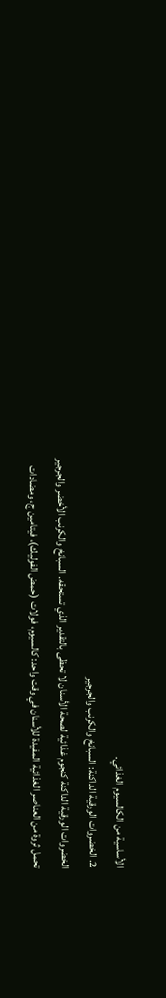الأساسية من الكالسيوم الغذائي.
2. الخضروات الورقية الداكنة: السبانخ والكرنب والجرجير
الخضروات الورقية الداكنة كنجوم غذائية لصحة الأسنان لا تحظى بالتقدير الذي تستحقه. السبانخ والكرنب الأخضر والجرجير تحمل ثروة من العناصر الغذائية المفيدة للأسنان في وقت واحد: كالسيوم، فولات (حمض الفوليك)، فيتامين ج، ومضادات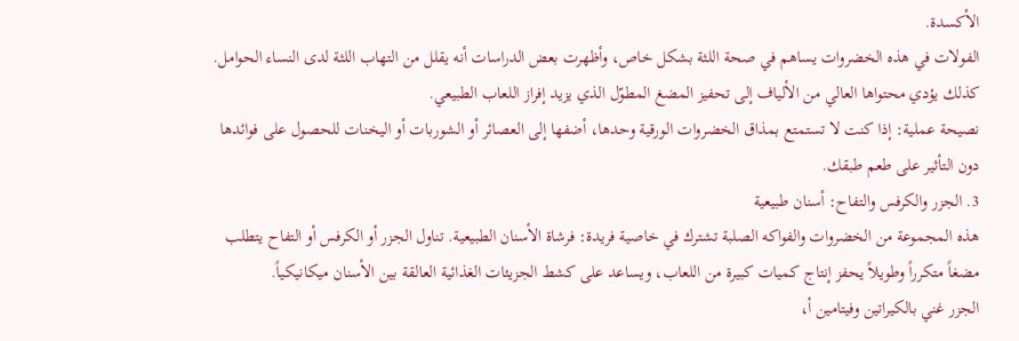الأكسدة.
الفولات في هذه الخضروات يساهم في صحة اللثة بشكل خاص، وأظهرت بعض الدراسات أنه يقلل من التهاب اللثة لدى النساء الحوامل. كذلك يؤدي محتواها العالي من الألياف إلى تحفيز المضغ المطوّل الذي يزيد إفراز اللعاب الطبيعي.
نصيحة عملية: إذا كنت لا تستمتع بمذاق الخضروات الورقية وحدها، أضفها إلى العصائر أو الشوربات أو اليخنات للحصول على فوائدها دون التأثير على طعم طبقك.
3. الجزر والكرفس والتفاح: أسنان طبيعية
هذه المجموعة من الخضروات والفواكه الصلبة تشترك في خاصية فريدة: فرشاة الأسنان الطبيعية. تناول الجزر أو الكرفس أو التفاح يتطلب مضغاً متكرراً وطويلاً يحفز إنتاج كميات كبيرة من اللعاب، ويساعد على كشط الجزيئات الغذائية العالقة بين الأسنان ميكانيكياً.
الجزر غني بالكيراتين وفيتامين أ،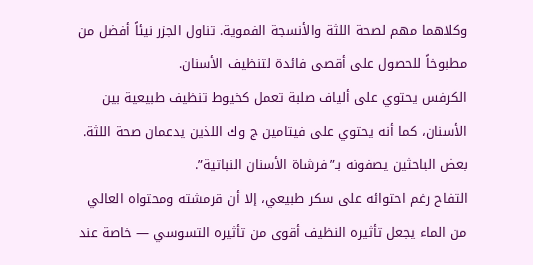وكلاهما مهم لصحة اللثة والأنسجة الفموية. تناول الجزر نيئاً أفضل من مطبوخاً للحصول على أقصى فائدة لتنظيف الأسنان.
الكرفس يحتوي على ألياف صلبة تعمل كخيوط تنظيف طبيعية بين الأسنان، كما أنه يحتوي على فيتامين ج وك اللذين يدعمان صحة اللثة. بعض الباحثين يصفونه بـ”فرشاة الأسنان النباتية”.
التفاح رغم احتوائه على سكر طبيعي، إلا أن قرمشته ومحتواه العالي من الماء يجعل تأثيره النظيف أقوى من تأثيره التسوسي — خاصة عند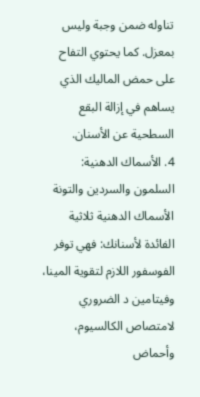تناوله ضمن وجبة وليس بمعزل. كما يحتوي التفاح على حمض الماليك الذي يساهم في إزالة البقع السطحية عن الأسنان.
4. الأسماك الدهنية: السلمون والسردين والتونة
الأسماك الدهنية ثلاثية الفائدة لأسنانك: فهي توفر الفوسفور اللازم لتقوية المينا، وفيتامين د الضروري لامتصاص الكالسيوم، وأحماض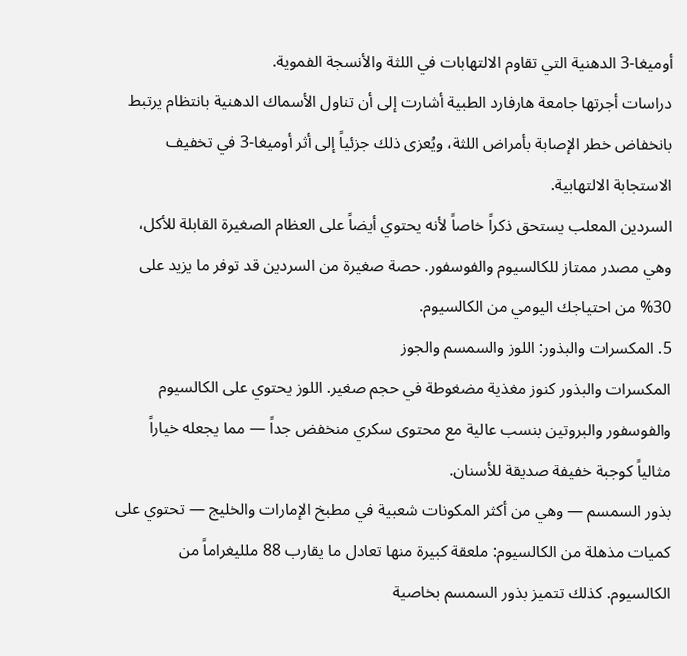أوميغا-3 الدهنية التي تقاوم الالتهابات في اللثة والأنسجة الفموية.
دراسات أجرتها جامعة هارفارد الطبية أشارت إلى أن تناول الأسماك الدهنية بانتظام يرتبط بانخفاض خطر الإصابة بأمراض اللثة، ويُعزى ذلك جزئياً إلى أثر أوميغا-3 في تخفيف الاستجابة الالتهابية.
السردين المعلب يستحق ذكراً خاصاً لأنه يحتوي أيضاً على العظام الصغيرة القابلة للأكل، وهي مصدر ممتاز للكالسيوم والفوسفور. حصة صغيرة من السردين قد توفر ما يزيد على 30% من احتياجك اليومي من الكالسيوم.
5. المكسرات والبذور: اللوز والسمسم والجوز
المكسرات والبذور كنوز مغذية مضغوطة في حجم صغير. اللوز يحتوي على الكالسيوم والفوسفور والبروتين بنسب عالية مع محتوى سكري منخفض جداً — مما يجعله خياراً مثالياً كوجبة خفيفة صديقة للأسنان.
بذور السمسم — وهي من أكثر المكونات شعبية في مطبخ الإمارات والخليج — تحتوي على كميات مذهلة من الكالسيوم: ملعقة كبيرة منها تعادل ما يقارب 88 ملليغراماً من الكالسيوم. كذلك تتميز بذور السمسم بخاصية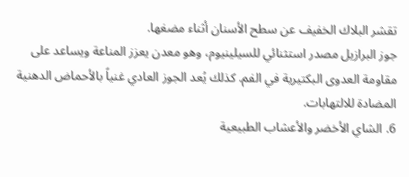تقشر البلاك الخفيف عن سطح الأسنان أثناء مضغها.
جوز البرازيل مصدر استثنائي للسيلينيوم، وهو معدن يعزز المناعة ويساعد على مقاومة العدوى البكتيرية في الفم. كذلك يُعد الجوز العادي غنياً بالأحماض الدهنية المضادة للالتهابات.
6. الشاي الأخضر والأعشاب الطبيعية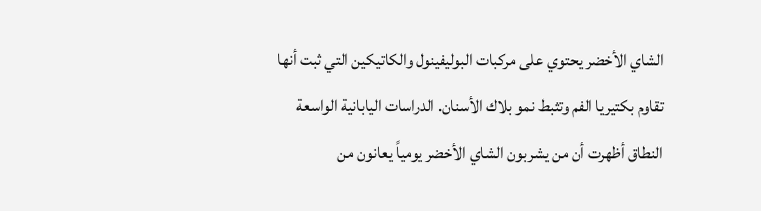الشاي الأخضر يحتوي على مركبات البوليفينول والكاتيكين التي ثبت أنها تقاوم بكتيريا الفم وتثبط نمو بلاك الأسنان. الدراسات اليابانية الواسعة النطاق أظهرت أن من يشربون الشاي الأخضر يومياً يعانون من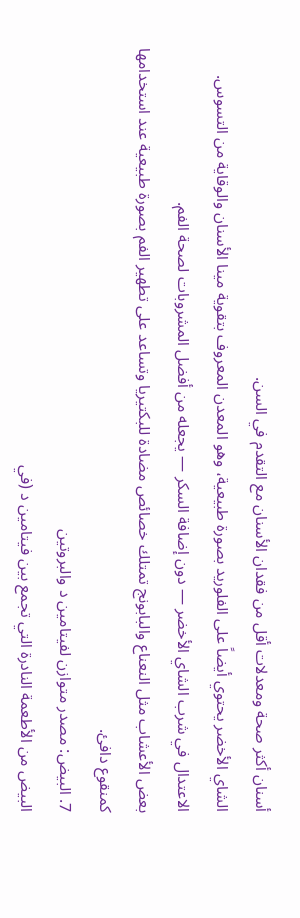أسنان أكثر صحة ومعدلات أقل من فقدان الأسنان مع التقدم في السن.
الشاي الأخضر يحتوي أيضاً على الفلوريد بصورة طبيعية، وهو المعدن المعروف بتقوية مينا الأسنان والوقاية من التسوس. الاعتدال في شرب الشاي الأخضر — دون إضافة السكر — يجعله من أفضل المشروبات لصحة الفم.
بعض الأعشاب مثل النعناع والبابونج تمتلك خصائص مضادة للبكتيريا وتساعد على تطهير الفم بصورة طبيعية عند استخدامها كمنقوع دافئ.
7. البيض: مصدر متوازن لفيتامين د والبروتين
البيض من الأطعمة النادرة التي تجمع بين فيتامين د (في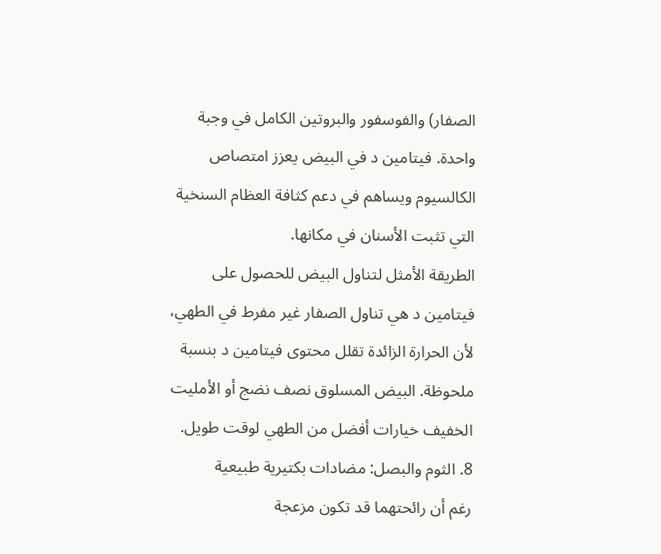الصفار) والفوسفور والبروتين الكامل في وجبة واحدة. فيتامين د في البيض يعزز امتصاص الكالسيوم ويساهم في دعم كثافة العظام السنخية التي تثبت الأسنان في مكانها.
الطريقة الأمثل لتناول البيض للحصول على فيتامين د هي تناول الصفار غير مفرط في الطهي، لأن الحرارة الزائدة تقلل محتوى فيتامين د بنسبة ملحوظة. البيض المسلوق نصف نضج أو الأمليت الخفيف خيارات أفضل من الطهي لوقت طويل.
8. الثوم والبصل: مضادات بكتيرية طبيعية
رغم أن رائحتهما قد تكون مزعجة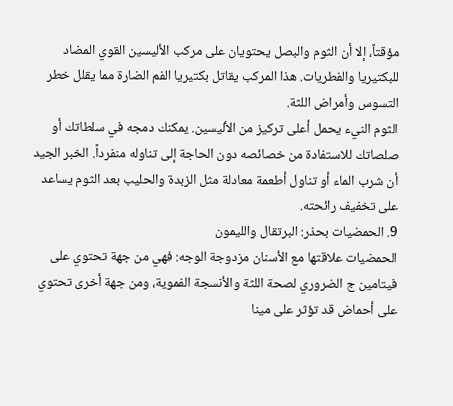مؤقتاً، إلا أن الثوم والبصل يحتويان على مركب الأليسين القوي المضاد للبكتيريا والفطريات. هذا المركب يقاتل بكتيريا الفم الضارة مما يقلل خطر التسوس وأمراض اللثة.
الثوم النيء يحمل أعلى تركيز من الأليسين. يمكنك دمجه في سلطاتك أو صلصاتك للاستفادة من خصائصه دون الحاجة إلى تناوله منفرداً. الخبر الجيد أن شرب الماء أو تناول أطعمة معادلة مثل الزبدة والحليب بعد الثوم يساعد على تخفيف رائحته.
9. الحمضيات بحذر: البرتقال والليمون
الحمضيات علاقتها مع الأسنان مزدوجة الوجه: فهي من جهة تحتوي على فيتامين ج الضروري لصحة اللثة والأنسجة الفموية، ومن جهة أخرى تحتوي على أحماض قد تؤثر على مينا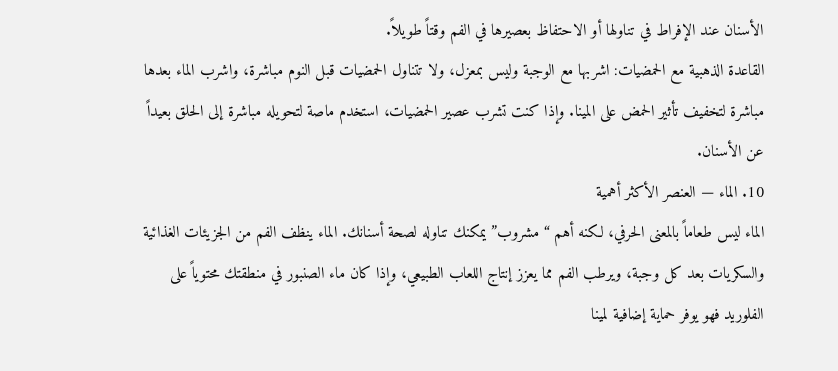الأسنان عند الإفراط في تناولها أو الاحتفاظ بعصيرها في الفم وقتاً طويلاً.
القاعدة الذهبية مع الحمضيات: اشربها مع الوجبة وليس بمعزل، ولا تتناول الحمضيات قبل النوم مباشرة، واشرب الماء بعدها مباشرة لتخفيف تأثير الحمض على المينا. وإذا كنت تشرب عصير الحمضيات، استخدم ماصة لتحويله مباشرة إلى الحلق بعيداً عن الأسنان.
10. الماء — العنصر الأكثر أهمية
الماء ليس طعاماً بالمعنى الحرفي، لكنه أهم “مشروب” يمكنك تناوله لصحة أسنانك. الماء ينظف الفم من الجزيئات الغذائية والسكريات بعد كل وجبة، ويرطب الفم مما يعزز إنتاج اللعاب الطبيعي، وإذا كان ماء الصنبور في منطقتك محتوياً على الفلوريد فهو يوفر حماية إضافية لمينا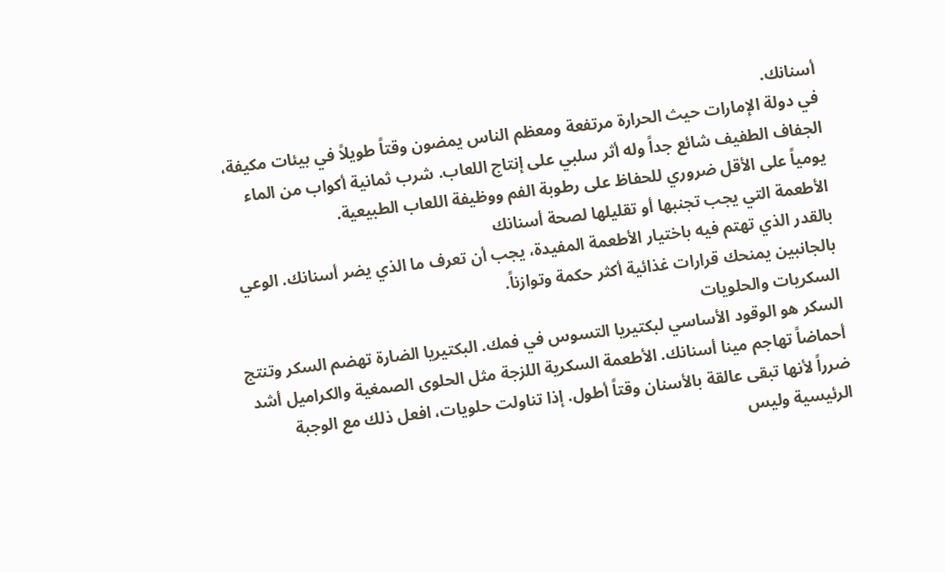أسنانك.
في دولة الإمارات حيث الحرارة مرتفعة ومعظم الناس يمضون وقتاً طويلاً في بيئات مكيفة، الجفاف الطفيف شائع جداً وله أثر سلبي على إنتاج اللعاب. شرب ثمانية أكواب من الماء يومياً على الأقل ضروري للحفاظ على رطوبة الفم ووظيفة اللعاب الطبيعية.
الأطعمة التي يجب تجنبها أو تقليلها لصحة أسنانك
بالقدر الذي تهتم فيه باختيار الأطعمة المفيدة، يجب أن تعرف ما الذي يضر أسنانك. الوعي بالجانبين يمنحك قرارات غذائية أكثر حكمة وتوازناً.
السكريات والحلويات
السكر هو الوقود الأساسي لبكتيريا التسوس في فمك. البكتيريا الضارة تهضم السكر وتنتج أحماضاً تهاجم مينا أسنانك. الأطعمة السكرية اللزجة مثل الحلوى الصمغية والكراميل أشد ضرراً لأنها تبقى عالقة بالأسنان وقتاً أطول. إذا تناولت حلويات، افعل ذلك مع الوجبة الرئيسية وليس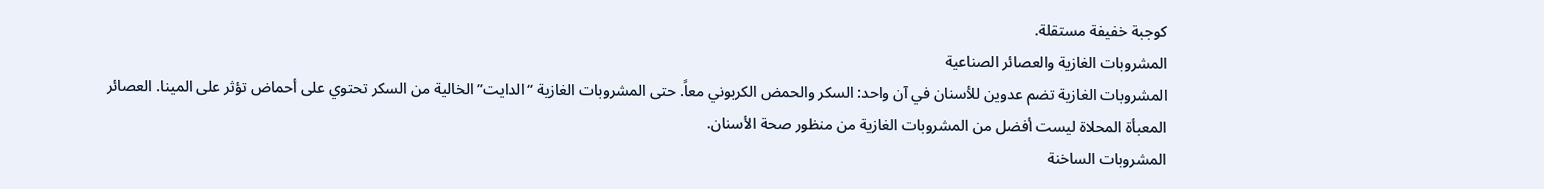كوجبة خفيفة مستقلة.
المشروبات الغازية والعصائر الصناعية
المشروبات الغازية تضم عدوين للأسنان في آن واحد: السكر والحمض الكربوني معاً. حتى المشروبات الغازية “الدايت” الخالية من السكر تحتوي على أحماض تؤثر على المينا. العصائر المعبأة المحلاة ليست أفضل من المشروبات الغازية من منظور صحة الأسنان.
المشروبات الساخنة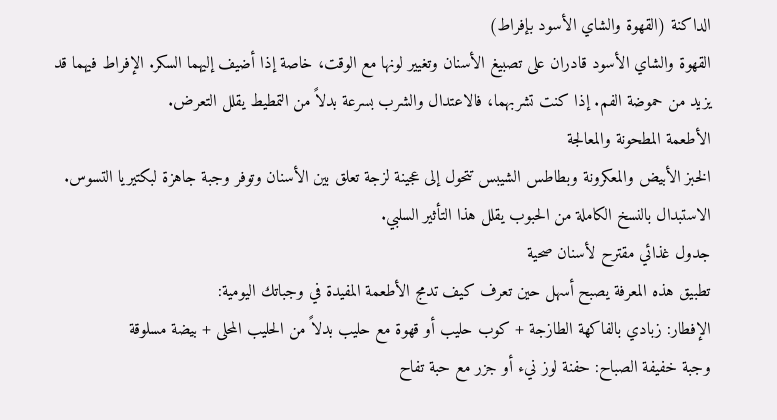الداكنة (القهوة والشاي الأسود بإفراط)
القهوة والشاي الأسود قادران على تصبيغ الأسنان وتغيير لونها مع الوقت، خاصة إذا أضيف إليهما السكر. الإفراط فيهما قد يزيد من حموضة الفم. إذا كنت تشربهما، فالاعتدال والشرب بسرعة بدلاً من التمطيط يقلل التعرض.
الأطعمة المطحونة والمعالجة
الخبز الأبيض والمعكرونة وبطاطس الشيبس تتحول إلى عجينة لزجة تعلق بين الأسنان وتوفر وجبة جاهزة لبكتيريا التسوس. الاستبدال بالنسخ الكاملة من الحبوب يقلل هذا التأثير السلبي.
جدول غذائي مقترح لأسنان صحية
تطبيق هذه المعرفة يصبح أسهل حين تعرف كيف تدمج الأطعمة المفيدة في وجباتك اليومية:
الإفطار: زبادي بالفاكهة الطازجة + كوب حليب أو قهوة مع حليب بدلاً من الحليب المحلى + بيضة مسلوقة
وجبة خفيفة الصباح: حفنة لوز نيء أو جزر مع حبة تفاح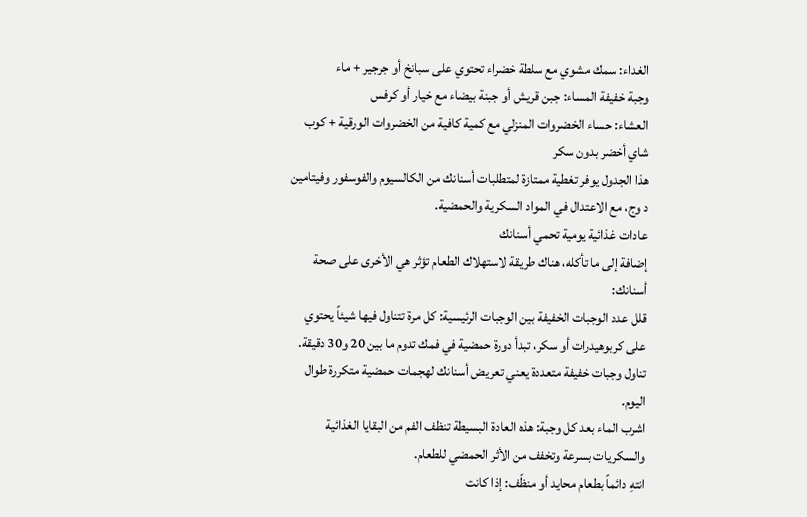الغداء: سمك مشوي مع سلطة خضراء تحتوي على سبانخ أو جرجير + ماء
وجبة خفيفة المساء: جبن قريش أو جبنة بيضاء مع خيار أو كرفس
العشاء: حساء الخضروات المنزلي مع كمية كافية من الخضروات الورقية + كوب شاي أخضر بدون سكر
هذا الجدول يوفر تغطية ممتازة لمتطلبات أسنانك من الكالسيوم والفوسفور وفيتامين د وج، مع الاعتدال في المواد السكرية والحمضية.
عادات غذائية يومية تحمي أسنانك
إضافة إلى ما تأكله، هناك طريقة لاستهلاك الطعام تؤثر هي الأخرى على صحة أسنانك:
قلل عدد الوجبات الخفيفة بين الوجبات الرئيسية: كل مرة تتناول فيها شيئاً يحتوي على كربوهيدرات أو سكر، تبدأ دورة حمضية في فمك تدوم ما بين 20 و30 دقيقة. تناول وجبات خفيفة متعددة يعني تعريض أسنانك لهجمات حمضية متكررة طوال اليوم.
اشرب الماء بعد كل وجبة: هذه العادة البسيطة تنظف الفم من البقايا الغذائية والسكريات بسرعة وتخفف من الأثر الحمضي للطعام.
انتهِ دائماً بطعام محايد أو منظّف: إذا كانت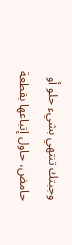وجبتك تنتهي بشيء حلو أو حامض، حاول إتباعها بقطعة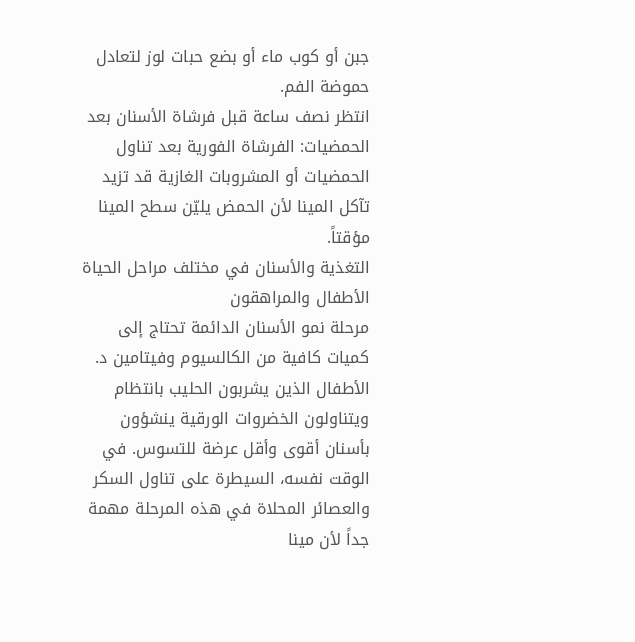جبن أو كوب ماء أو بضع حبات لوز لتعادل حموضة الفم.
انتظر نصف ساعة قبل فرشاة الأسنان بعد الحمضيات: الفرشاة الفورية بعد تناول الحمضيات أو المشروبات الغازية قد تزيد تآكل المينا لأن الحمض يليّن سطح المينا مؤقتاً.
التغذية والأسنان في مختلف مراحل الحياة
الأطفال والمراهقون
مرحلة نمو الأسنان الدائمة تحتاج إلى كميات كافية من الكالسيوم وفيتامين د. الأطفال الذين يشربون الحليب بانتظام ويتناولون الخضروات الورقية ينشؤون بأسنان أقوى وأقل عرضة للتسوس. في الوقت نفسه، السيطرة على تناول السكر والعصائر المحلاة في هذه المرحلة مهمة جداً لأن مينا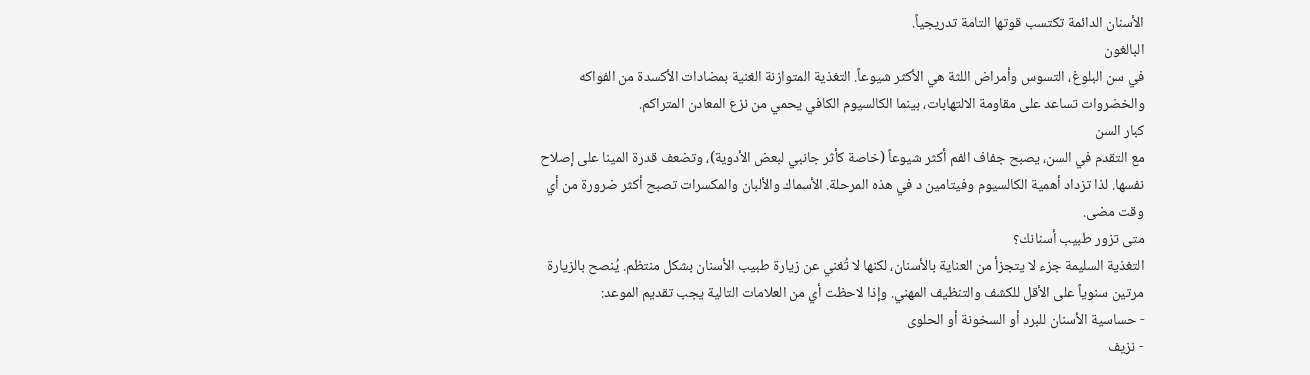الأسنان الدائمة تكتسب قوتها التامة تدريجياً.
البالغون
في سن البلوغ، التسوس وأمراض اللثة هي الأكثر شيوعاً. التغذية المتوازنة الغنية بمضادات الأكسدة من الفواكه والخضروات تساعد على مقاومة الالتهابات، بينما الكالسيوم الكافي يحمي من نزع المعادن المتراكم.
كبار السن
مع التقدم في السن، يصبح جفاف الفم أكثر شيوعاً (خاصة كأثر جانبي لبعض الأدوية)، وتضعف قدرة المينا على إصلاح نفسها. لذا تزداد أهمية الكالسيوم وفيتامين د في هذه المرحلة. الأسماك والألبان والمكسرات تصبح أكثر ضرورة من أي وقت مضى.
متى تزور طبيب أسنانك؟
التغذية السليمة جزء لا يتجزأ من العناية بالأسنان، لكنها لا تُغني عن زيارة طبيب الأسنان بشكل منتظم. يُنصح بالزيارة مرتين سنوياً على الأقل للكشف والتنظيف المهني. وإذا لاحظت أي من العلامات التالية يجب تقديم الموعد:
- حساسية الأسنان للبرد أو السخونة أو الحلوى
- نزيف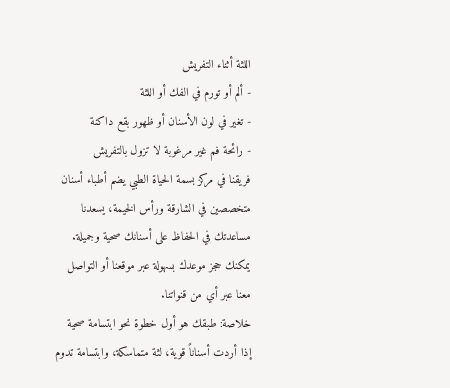اللثة أثناء التفريش
- ألم أو تورم في الفك أو اللثة
- تغير في لون الأسنان أو ظهور بقع داكنة
- رائحة فم غير مرغوبة لا تزول بالتفريش
فريقنا في مركز بسمة الحياة الطبي يضم أطباء أسنان متخصصين في الشارقة ورأس الخيمة، يسعدنا مساعدتك في الحفاظ على أسنانك صحية وجميلة. يمكنك حجز موعدك بسهولة عبر موقعنا أو التواصل معنا عبر أي من قنواتنا.
خلاصة: طبقك هو أول خطوة نحو ابتسامة صحية
إذا أردت أسناناً قوية، لثة متماسكة، وابتسامة تدوم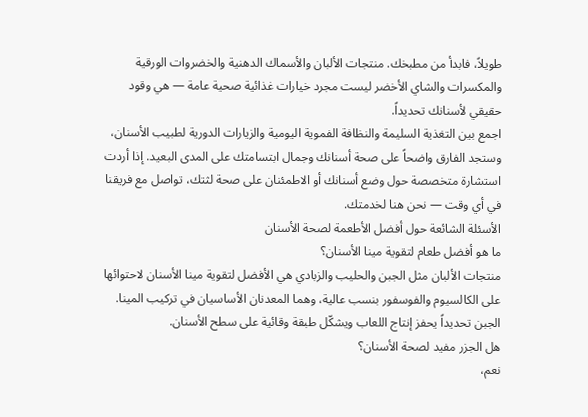طويلاً، فابدأ من مطبخك. منتجات الألبان والأسماك الدهنية والخضروات الورقية والمكسرات والشاي الأخضر ليست مجرد خيارات غذائية صحية عامة — هي وقود حقيقي لأسنانك تحديداً.
اجمع بين التغذية السليمة والنظافة الفموية اليومية والزيارات الدورية لطبيب الأسنان، وستجد الفارق واضحاً على صحة أسنانك وجمال ابتسامتك على المدى البعيد. إذا أردت استشارة متخصصة حول وضع أسنانك أو الاطمئنان على صحة لثتك، تواصل مع فريقنا في أي وقت — نحن هنا لخدمتك.
الأسئلة الشائعة حول أفضل الأطعمة لصحة الأسنان
ما هو أفضل طعام لتقوية مينا الأسنان؟
منتجات الألبان مثل الجبن والحليب والزبادي هي الأفضل لتقوية مينا الأسنان لاحتوائها على الكالسيوم والفوسفور بنسب عالية، وهما المعدنان الأساسيان في تركيب المينا. الجبن تحديداً يحفز إنتاج اللعاب ويشكّل طبقة وقائية على سطح الأسنان.
هل الجزر مفيد لصحة الأسنان؟
نعم،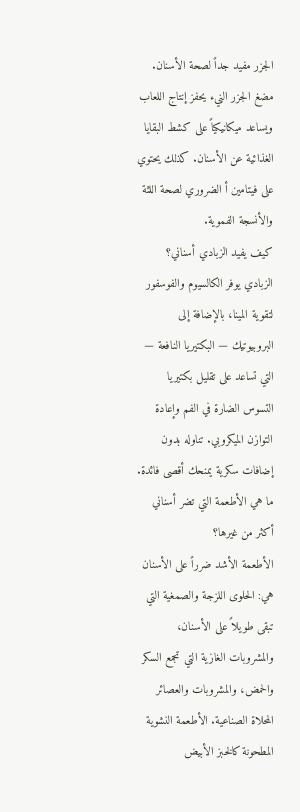الجزر مفيد جداً لصحة الأسنان. مضغ الجزر النيء يحفز إنتاج اللعاب ويساعد ميكانيكياً على كشط البقايا الغذائية عن الأسنان. كذلك يحتوي على فيتامين أ الضروري لصحة اللثة والأنسجة الفموية.
كيف يفيد الزبادي أسناني؟
الزبادي يوفر الكالسيوم والفوسفور لتقوية المينا، بالإضافة إلى البروبيوتيك — البكتيريا النافعة — التي تساعد على تقليل بكتيريا التسوس الضارة في الفم وإعادة التوازن الميكروبي. تناوله بدون إضافات سكرية يمنحك أقصى فائدة.
ما هي الأطعمة التي تضر أسناني أكثر من غيرها؟
الأطعمة الأشد ضرراً على الأسنان هي: الحلوى اللزجة والصمغية التي تبقى طويلاً على الأسنان، والمشروبات الغازية التي تجمع السكر والحمض، والمشروبات والعصائر المحلاة الصناعية. الأطعمة النشوية المطحونة كالخبز الأبيض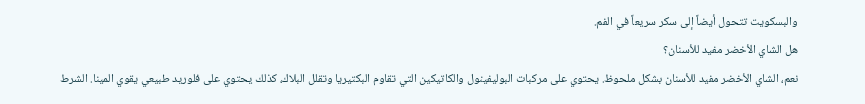والبسكويت تتحول أيضاً إلى سكر سريعاً في الفم.
هل الشاي الأخضر مفيد للأسنان؟
نعم، الشاي الأخضر مفيد للأسنان بشكل ملحوظ. يحتوي على مركبات البوليفينول والكاتيكين التي تقاوم البكتيريا وتقلل البلاك، كذلك يحتوي على فلوريد طبيعي يقوي المينا. الشرط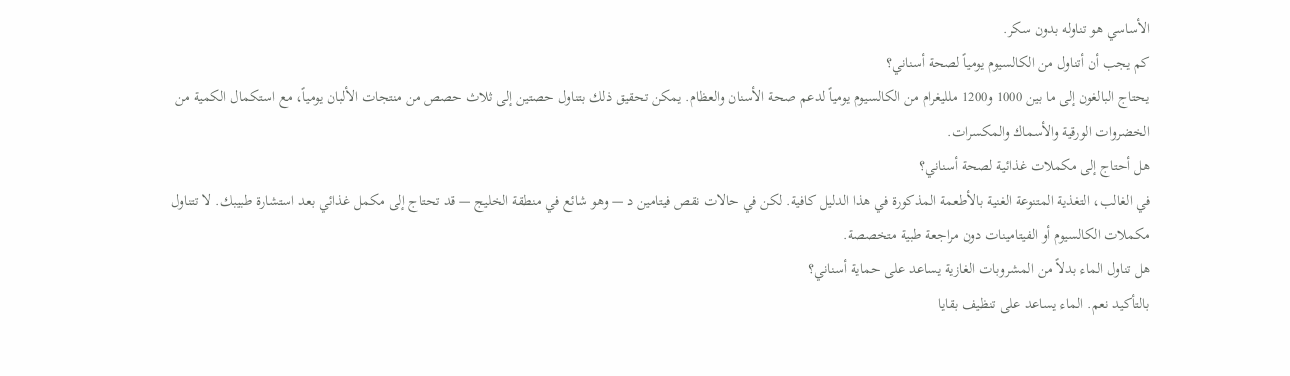الأساسي هو تناوله بدون سكر.
كم يجب أن أتناول من الكالسيوم يومياً لصحة أسناني؟
يحتاج البالغون إلى ما بين 1000 و1200 ملليغرام من الكالسيوم يومياً لدعم صحة الأسنان والعظام. يمكن تحقيق ذلك بتناول حصتين إلى ثلاث حصص من منتجات الألبان يومياً، مع استكمال الكمية من الخضروات الورقية والأسماك والمكسرات.
هل أحتاج إلى مكملات غذائية لصحة أسناني؟
في الغالب، التغذية المتنوعة الغنية بالأطعمة المذكورة في هذا الدليل كافية. لكن في حالات نقص فيتامين د — وهو شائع في منطقة الخليج — قد تحتاج إلى مكمل غذائي بعد استشارة طبيبك. لا تتناول مكملات الكالسيوم أو الفيتامينات دون مراجعة طبية متخصصة.
هل تناول الماء بدلاً من المشروبات الغازية يساعد على حماية أسناني؟
بالتأكيد نعم. الماء يساعد على تنظيف بقايا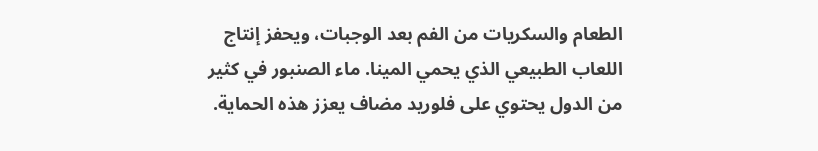الطعام والسكريات من الفم بعد الوجبات، ويحفز إنتاج اللعاب الطبيعي الذي يحمي المينا. ماء الصنبور في كثير من الدول يحتوي على فلوريد مضاف يعزز هذه الحماية.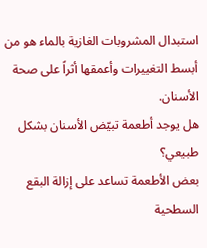استبدال المشروبات الغازية بالماء هو من أبسط التغييرات وأعمقها أثراً على صحة الأسنان.
هل يوجد أطعمة تبيّض الأسنان بشكل طبيعي؟
بعض الأطعمة تساعد على إزالة البقع السطحية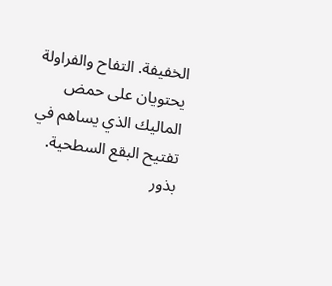الخفيفة. التفاح والفراولة يحتويان على حمض الماليك الذي يساهم في تفتيح البقع السطحية. بذور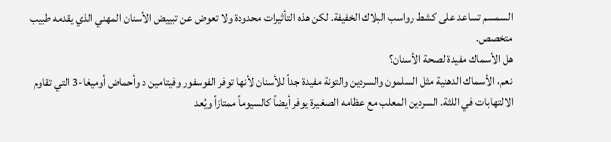السمسم تساعد على كشط رواسب البلاك الخفيفة. لكن هذه التأثيرات محدودة ولا تعوض عن تبييض الأسنان المهني الذي يقدمه طبيب متخصص.
هل الأسماك مفيدة لصحة الأسنان؟
نعم، الأسماك الدهنية مثل السلمون والسردين والتونة مفيدة جداً للأسنان لأنها توفر الفوسفور وفيتامين د وأحماض أوميغا-3 التي تقاوم الالتهابات في اللثة. السردين المعلب مع عظامه الصغيرة يوفر أيضاً كالسيوماً ممتازاً ويُعد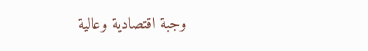وجبة اقتصادية وعالية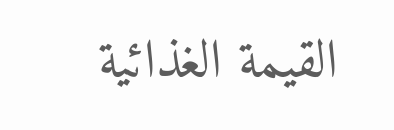القيمة الغذائية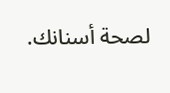لصحة أسنانك.